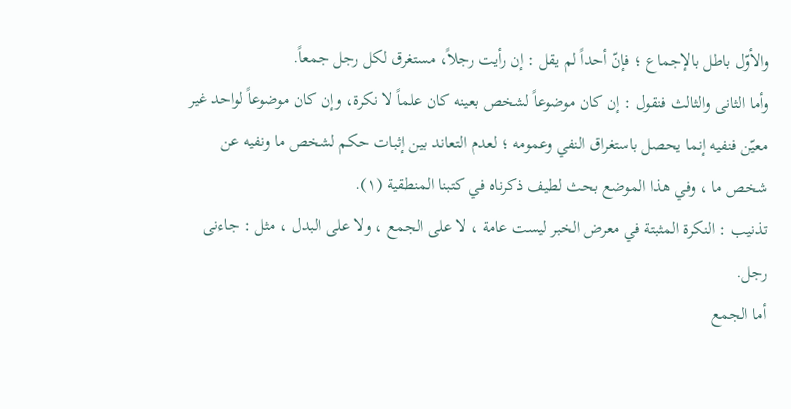والأوّل باطل بالإجماع ؛ فإنّ أحداً لم یقل : إن رأیت رجلاً، مستغرق لکل رجل جمعاً.
وأما الثانی والثالث فنقول : إن کان موضوعاً لشخص بعینه کان علماً لا نکرة، وإن کان موضوعاً لواحد غیر معیّن فنفيه إنما یحصل باستغراق النفي وعمومه ؛ لعدم التعاند بین إثبات حکم لشخص ما ونفيه عن شخص ما ، وفي هذا الموضع بحث لطیف ذکرناه في کتبنا المنطقیة (١).
تذنیب : النکرة المثبتة في معرض الخبر لیست عامة ، لا على الجمع ، ولا على البدل ، مثل : جاءنی رجل.
أما الجمع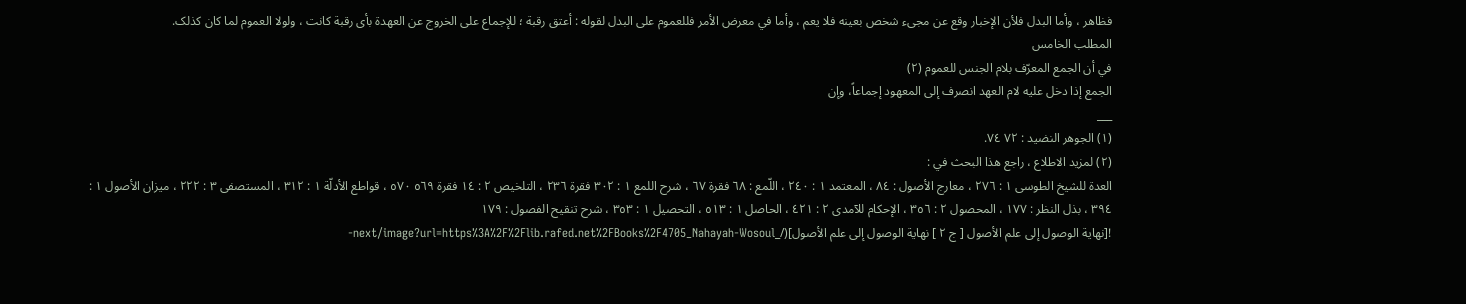فظاهر ، وأما البدل فلأن الإخبار وقع عن مجیء شخص بعینه فلا یعم ، وأما في معرض الأمر فللعموم على البدل لقوله : أعتق رقبة ؛ للإجماع على الخروج عن العهدة بأی رقبة کانت ، ولولا العموم لما کان کذلک.
المطلب الخامس
في أن الجمع المعرّف بلام الجنس للعموم (٢)
الجمع إذا دخل علیه لام العهد انصرف إلى المعهود إجماعاً، وإن
___
(١) الجوهر النضید : ٧٢ ٧٤.
(٢) لمزید الاطلاع ، راجع هذا البحث في :
العدة للشیخ الطوسی ١ : ٢٧٦ ، معارج الأصول : ٨٤ ، المعتمد ١ : ٢٤٠ ، اللّمع : ٦٨ فقرة ٦٧ ، شرح اللمع ١ : ٣٠٢ فقرة ٢٣٦ ، التلخیص ٢ : ١٤ فقرة ٥٦٩ ٥٧٠ ، قواطع الأدلّة ١ : ٣١٢ ، المستصفى ٣ : ٢٢٢ ، میزان الأصول ١ : ٣٩٤ ، بذل النظر : ١٧٧ ، المحصول ٢ : ٣٥٦ ، الإحکام للآمدی ٢ : ٤٢١ ، الحاصل ١ : ٥١٣ ، التحصیل ١ : ٣٥٣ ، شرح تنقیح الفصول : ١٧٩
![نهاية الوصول إلى علم الأصول [ ج ٢ ] نهاية الوصول إلى علم الأصول](/_next/image?url=https%3A%2F%2Flib.rafed.net%2FBooks%2F4705_Nahayah-Wosoul-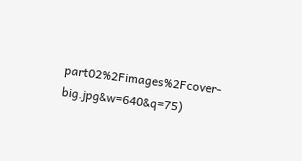part02%2Fimages%2Fcover-big.jpg&w=640&q=75)